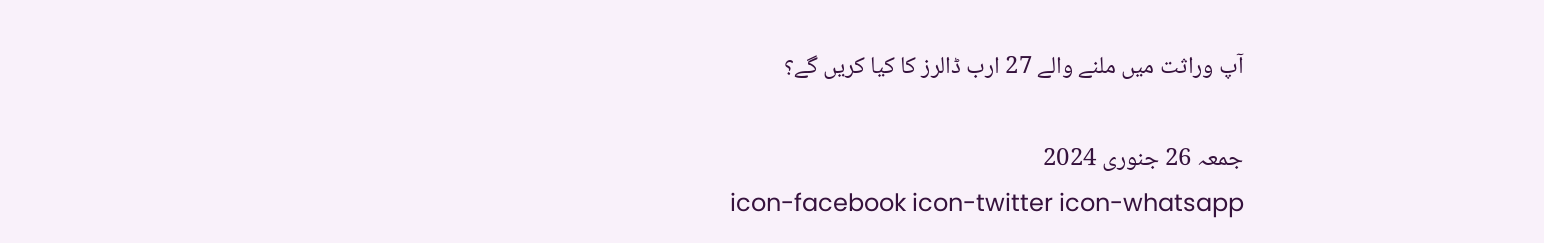آپ وراثت میں ملنے والے 27 ارب ڈالرز کا کیا کریں گے؟

جمعہ 26 جنوری 2024
icon-facebook icon-twitter icon-whatsapp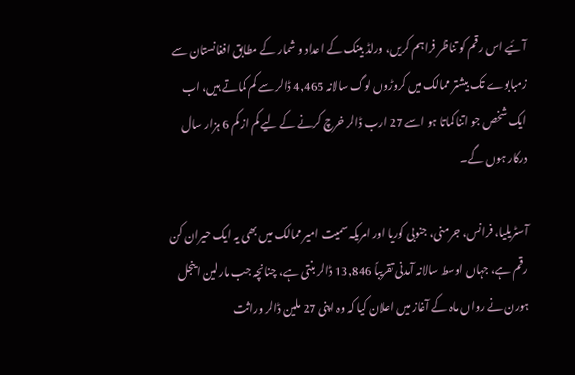آئیے اس رقم کو تناظر فراہم کریں، ورلڈ بینک کے اعداد و شمار کے مطابق افغانستان سے زمبابوے تک بیشتر ممالک میں کروڑوں لوگ سالانہ 4,465 ڈالر سے کم کماتے ہیں، اب ایک شخص جو اتنا کماتا ہو اسے 27 ارب ڈالر خرچ کرنے کے لیے کم از کم 6 ہزار سال درکار ہوں گے۔

آسٹریلیا، فرانس، جرمنی، جنوبی کوریا اور امریکہ سمیت امیر ممالک میں بھی یہ ایک حیران کن رقم ہے، جہاں اوسط سالانہ آمدنی تقریباً 13,846 ڈالر بنتی ہے، چنانچہ جب مارلین اینجل ہورن نے رواں ماہ کے آغاز میں اعلان کیا کہ وہ اپنی 27 ملین ڈالر وراثت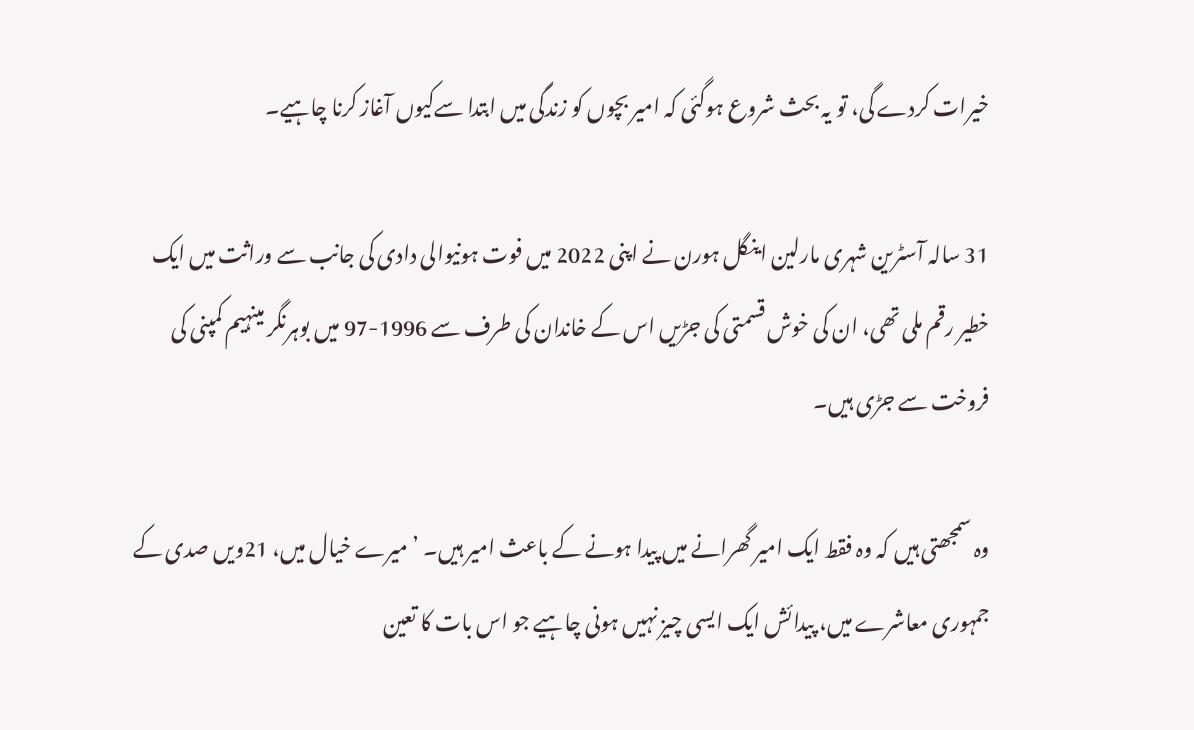خیرات کردے گی، تو یہ بحث شروع ہوگئی کہ امیر بچوں کو زندگی میں ابتدا سےکیوں آغاز کرنا چاہیے۔

31 سالہ آسٹرین شہری مارلین اینگل ہورن نے اپنی 2022 میں فوت ہونیوالی دادی کی جانب سے وراثت میں ایک خطیر رقم ملی تھی، ان کی خوش قسمتی کی جڑیں اس کے خاندان کی طرف سے 1996-97 میں بوہرنگر مینہیم کمپنی کی فروخت سے جڑی ہیں۔

وہ سمجھتی ہیں کہ وہ فقط ایک امیر گھرانے میں پیدا ہونے کے باعث امیر ہیں۔ ’میرے خیال میں، 21ویں صدی کے جمہوری معاشرے میں، پیدائش ایک ایسی چیز نہیں ہونی چاہیے جو اس بات کا تعین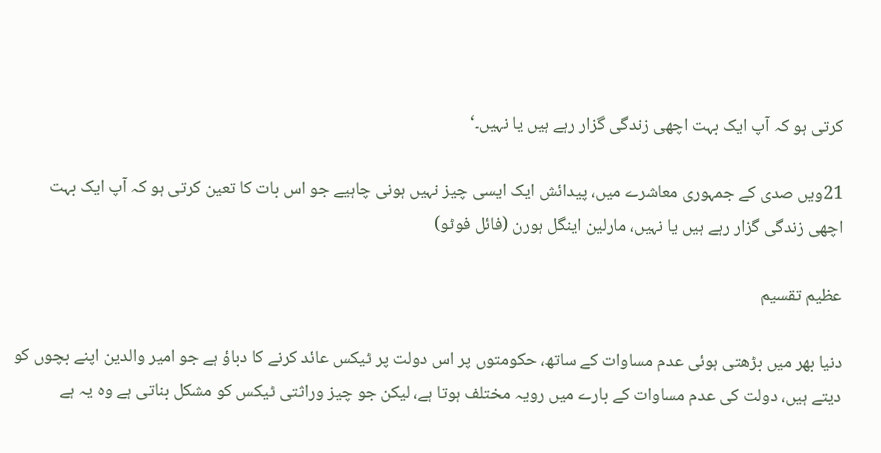کرتی ہو کہ آپ ایک بہت اچھی زندگی گزار رہے ہیں یا نہیں۔‘

21ویں صدی کے جمہوری معاشرے میں، پیدائش ایک ایسی چیز نہیں ہونی چاہیے جو اس بات کا تعین کرتی ہو کہ آپ ایک بہت اچھی زندگی گزار رہے ہیں یا نہیں، مارلین اینگل ہورن (فائل فوٹو)

عظیم تقسیم

دنیا بھر میں بڑھتی ہوئی عدم مساوات کے ساتھ، حکومتوں پر اس دولت پر ٹیکس عائد کرنے کا دباؤ ہے جو امیر والدین اپنے بچوں کو دیتے ہیں، دولت کی عدم مساوات کے بارے میں رویہ مختلف ہوتا ہے، لیکن جو چیز وراثتی ٹیکس کو مشکل بناتی ہے وہ یہ ہے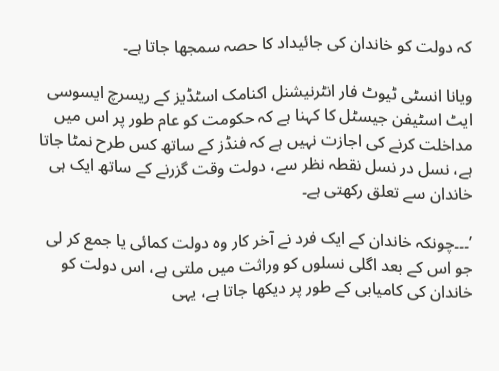کہ دولت کو خاندان کی جائیداد کا حصہ سمجھا جاتا ہے۔

ویانا انسٹی ٹیوٹ فار انٹرنیشنل اکنامک اسٹڈیز کے ریسرچ ایسوسی ایٹ اسٹیفن جیسٹل کا کہنا ہے کہ حکومت کو عام طور پر اس میں مداخلت کرنے کی اجازت نہیں ہے کہ فنڈز کے ساتھ کس طرح نمٹا جاتا ہے، نسل در نسل نقطہ نظر سے، دولت وقت گزرنے کے ساتھ ایک ہی خاندان سے تعلق رکھتی ہے۔

’۔۔۔چونکہ خاندان کے ایک فرد نے آخر کار وہ دولت کمائی یا جمع کر لی جو اس کے بعد اگلی نسلوں کو وراثت میں ملتی ہے، اس دولت کو خاندان کی کامیابی کے طور پر دیکھا جاتا ہے، یہی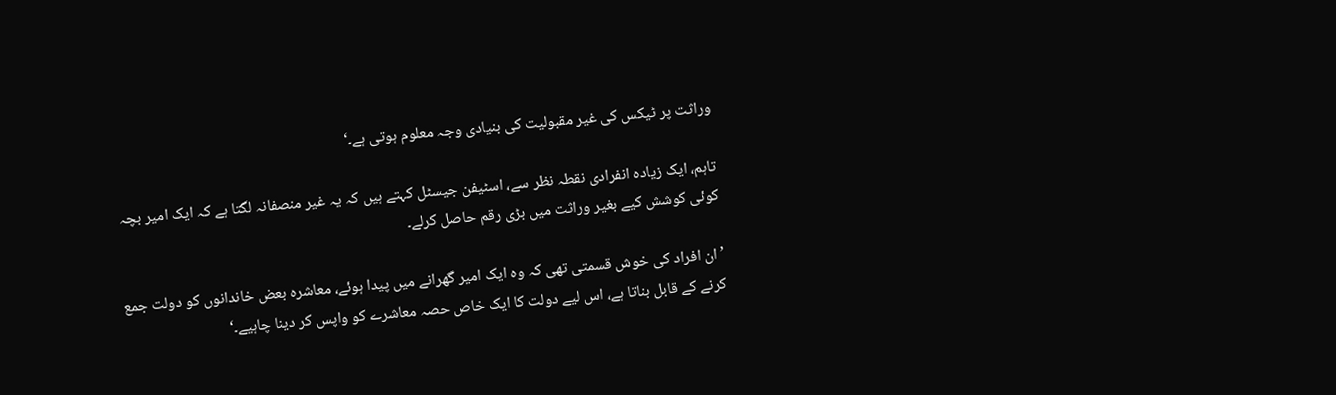وراثت پر ٹیکس کی غیر مقبولیت کی بنیادی وجہ معلوم ہوتی ہے۔‘

تاہم، ایک زیادہ انفرادی نقطہ نظر سے، اسٹیفن جیسٹل کہتے ہیں کہ یہ غیر منصفانہ لگتا ہے کہ ایک امیر بچہ کوئی کوشش کیے بغیر وراثت میں بڑی رقم حاصل کرلے۔

’ان افراد کی خوش قسمتی تھی کہ وہ ایک امیر گھرانے میں پیدا ہوئے، معاشرہ بعض خاندانوں کو دولت جمع کرنے کے قابل بناتا ہے، اس لیے دولت کا ایک خاص حصہ معاشرے کو واپس کر دینا چاہیے۔‘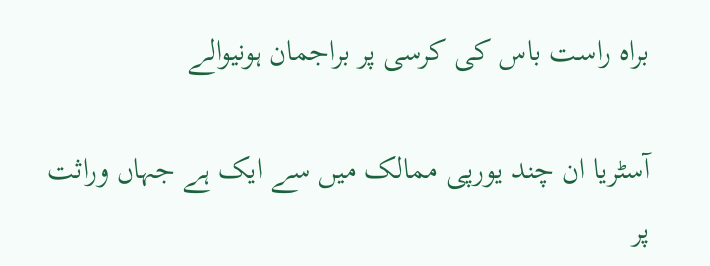براہ راست باس کی کرسی پر براجمان ہونیوالے

آسٹریا ان چند یورپی ممالک میں سے ایک ہے جہاں وراثت پر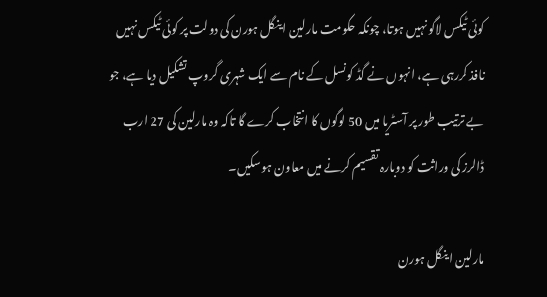کوئی ٹیکس لاگو نہیں ہوتا، چونکہ حکومت مارلین اینگل ہورن کی دولت پر کوئی ٹیکس نہیں نافذ کررہی ہے، انہوں نے گڈ کونسل کے نام سے ایک شہری گروپ تشکیل دیا ہے، جو بے ترتیب طور پر آسٹریا میں 50 لوگوں کا انتخاب کرے گا تاکہ وہ مارلین کی 27 ارب ڈالرز کی وراثت کو دوبارہ تقسیم کرنے میں معاون ہوسکیں۔

مارلین اینگل ہورن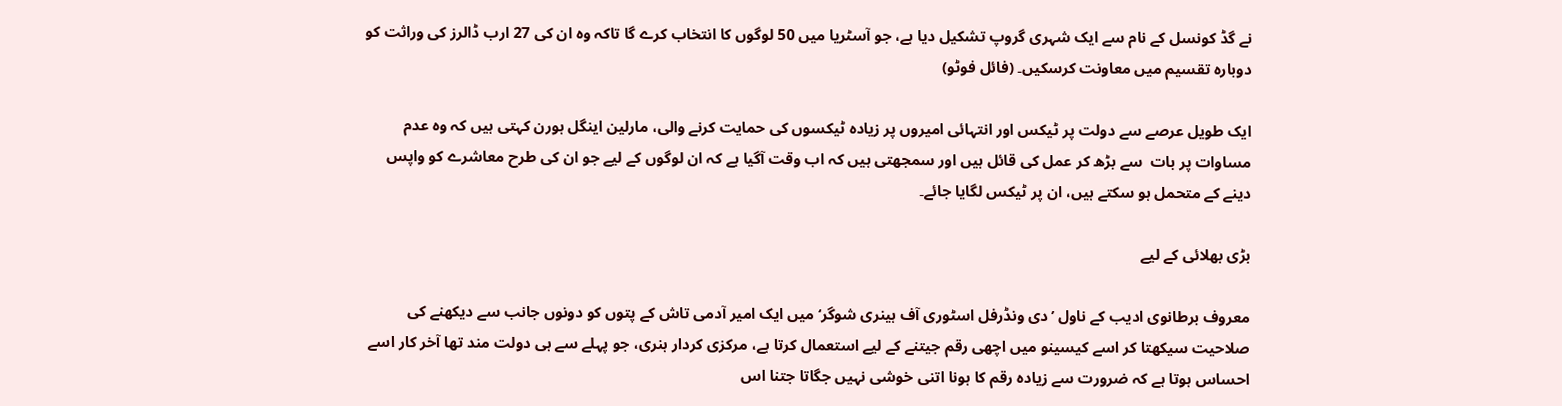نے گڈ کونسل کے نام سے ایک شہری گروپ تشکیل دیا ہے، جو آسٹریا میں 50 لوگوں کا انتخاب کرے گا تاکہ وہ ان کی 27 ارب ڈالرز کی وراثت کو دوبارہ تقسیم میں معاونت کرسکیں۔ (فائل فوٹو)

ایک طویل عرصے سے دولت پر ٹیکس اور انتہائی امیروں پر زیادہ ٹیکسوں کی حمایت کرنے والی، مارلین اینگل ہورن کہتی ہیں کہ وہ عدم مساوات پر بات  سے بڑھ کر عمل کی قائل ہیں اور سمجھتی ہیں کہ اب وقت آگیا ہے کہ ان لوگوں کے لیے جو ان کی طرح معاشرے کو واپس دینے کے متحمل ہو سکتے ہیں، ان پر ٹیکس لگایا جائے۔

بڑی بھلائی کے لیے

معروف برطانوی ادیب کے ناول ’دی ونڈرفل اسٹوری آف ہینری شوگر‘ میں ایک امیر آدمی تاش کے پتوں کو دونوں جانب سے دیکھنے کی صلاحیت سیکھتا کر اسے کیسینو میں اچھی رقم جیتنے کے لیے استعمال کرتا ہے، مرکزی کردار ہنری، جو پہلے سے ہی دولت مند تھا آخر کار اسے احساس ہوتا ہے کہ ضرورت سے زیادہ رقم کا ہونا اتنی خوشی نہیں جگاتا جتنا اس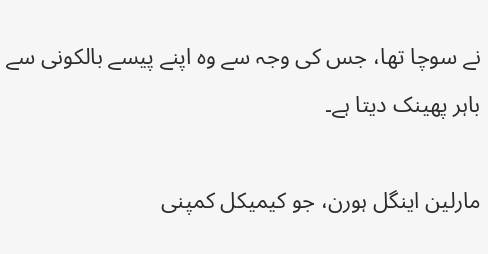نے سوچا تھا، جس کی وجہ سے وہ اپنے پیسے بالکونی سے باہر پھینک دیتا ہے۔

مارلین اینگل ہورن، جو کیمیکل کمپنی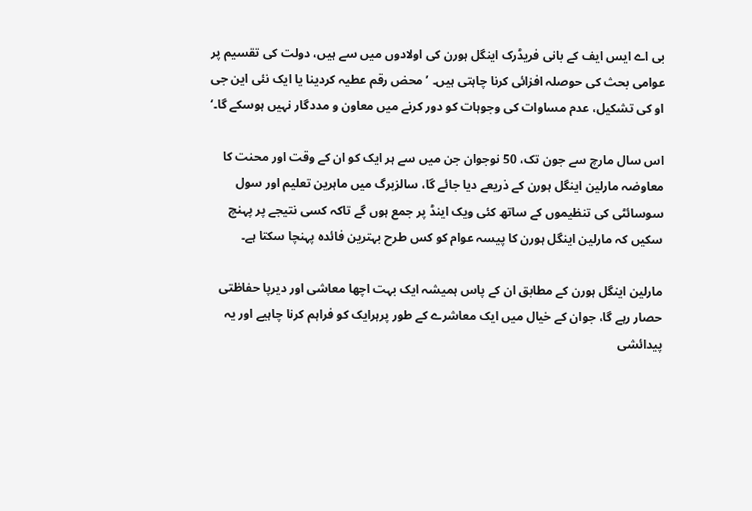بی اے ایس ایف کے بانی فریڈرک اینگل ہورن کی اولادوں میں سے ہیں، دولت کی تقسیم پر عوامی بحث کی حوصلہ افزائی کرنا چاہتی ہیں۔ ’محض رقم عطیہ کردینا یا ایک نئی این جی او کی تشکیل، عدم مساوات کی وجوہات کو دور کرنے میں معاون و مددگار نہیں ہوسکے گا۔‘

اس سال مارچ سے جون تک، 50 نوجوان جن میں سے ہر ایک کو ان کے وقت اور محنت کا معاوضہ مارلین اینگل ہورن کے ذریعے دیا جائے گا، سالزبرگ میں ماہرین تعلیم اور سول سوسائٹی کی تنظیموں کے ساتھ کئی ویک اینڈ پر جمع ہوں گے تاکہ کسی نتیجے پر پہنچ سکیں کہ مارلین اینگل ہورن کا پیسہ عوام کو کس طرح بہترین فائدہ پہنچا سکتا ہے۔

مارلین اینگل ہورن کے مطابق ان کے پاس ہمیشہ ایک بہت اچھا معاشی اور دیرپا حفاظتی حصار رہے گا، جوان کے خیال میں ایک معاشرے کے طور پرہرایک کو فراہم کرنا چاہیے اور یہ پیدائشی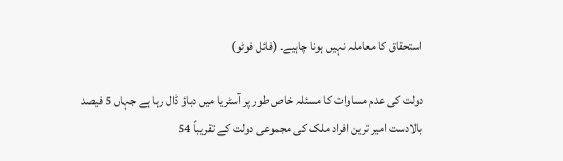استحقاق کا معاملہ نہیں ہونا چاہیے۔ (فائل فوٹو)

دولت کی عدم مساوات کا مسئلہ خاص طور پر آسٹریا میں دباؤ ڈال رہا ہے جہاں 5 فیصد بالادست امیر ترین افراد ملک کی مجموعی دولت کے تقریباً 54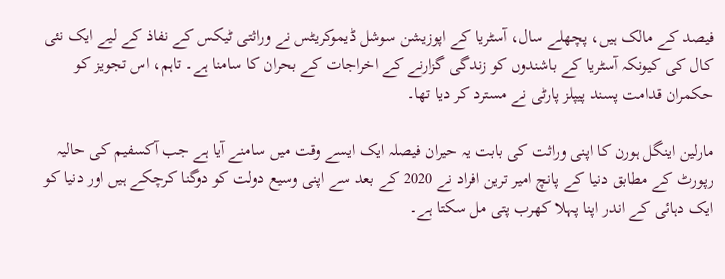فیصد کے مالک ہیں، پچھلے سال، آسٹریا کے اپوزیشن سوشل ڈیموکریٹس نے وراثتی ٹیکس کے نفاذ کے لیے ایک نئی کال کی کیونکہ آسٹریا کے باشندوں کو زندگی گزارنے کے اخراجات کے بحران کا سامنا ہے۔ تاہم، اس تجویز کو حکمران قدامت پسند پیپلز پارٹی نے مسترد کر دیا تھا۔

مارلین اینگل ہورن کا اپنی وراثت کی بابت یہ حیران فیصلہ ایک ایسے وقت میں سامنے آیا ہے جب آکسفیم کی حالیہ رپورٹ کے مطابق دنیا کے پانچ امیر ترین افراد نے 2020 کے بعد سے اپنی وسیع دولت کو دوگنا کرچکے ہیں اور دنیا کو ایک دہائی کے اندر اپنا پہلا کھرب پتی مل سکتا ہے۔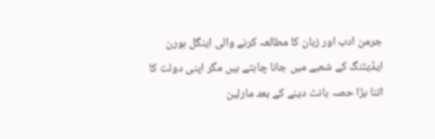جرمن ادب اور زبان کا مطالعہ کرنے والی اینگل ہورن ایڈیٹنگ کے شعبے میں جانا چاہتے ہیں مگر اپنی دولت کا اتنا بڑا حصہ بانٹ دینے کے بعد مارلین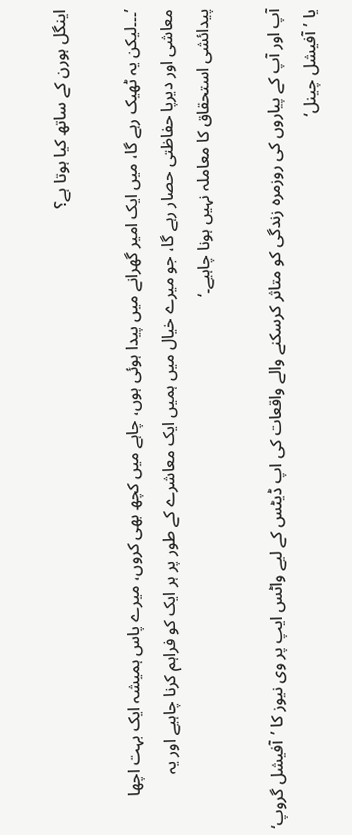اینگل ہورن کے ساتھ کیا ہوتا ہے؟

’۔۔۔لیکن یہ ٹھیک رہے گا، میں ایک امیر گھرانے میں پیدا ہوئی ہوں، چاہے میں کچھ بھی کروں، میرے پاس ہمیشہ ایک بہت اچھا معاشی اور دیرپا حفاظتی حصار رہے گا، جو میرے خیال میں ہمیں ایک معاشرے کے طور پر ہر ایک کو فراہم کرنا چاہیے اور یہ پیدائشی استحقاق کا معاملہ نہیں ہونا چاہیے۔‘

آپ اور آپ کے پیاروں کی روزمرہ زندگی کو متاثر کرسکنے والے واقعات کی اپ ڈیٹس کے لیے واٹس ایپ پر وی نیوز کا ’آفیشل گروپ‘ یا ’آفیشل چینل‘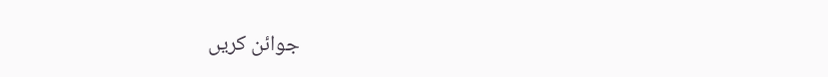جوائن کریں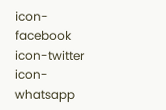icon-facebook icon-twitter icon-whatsapp